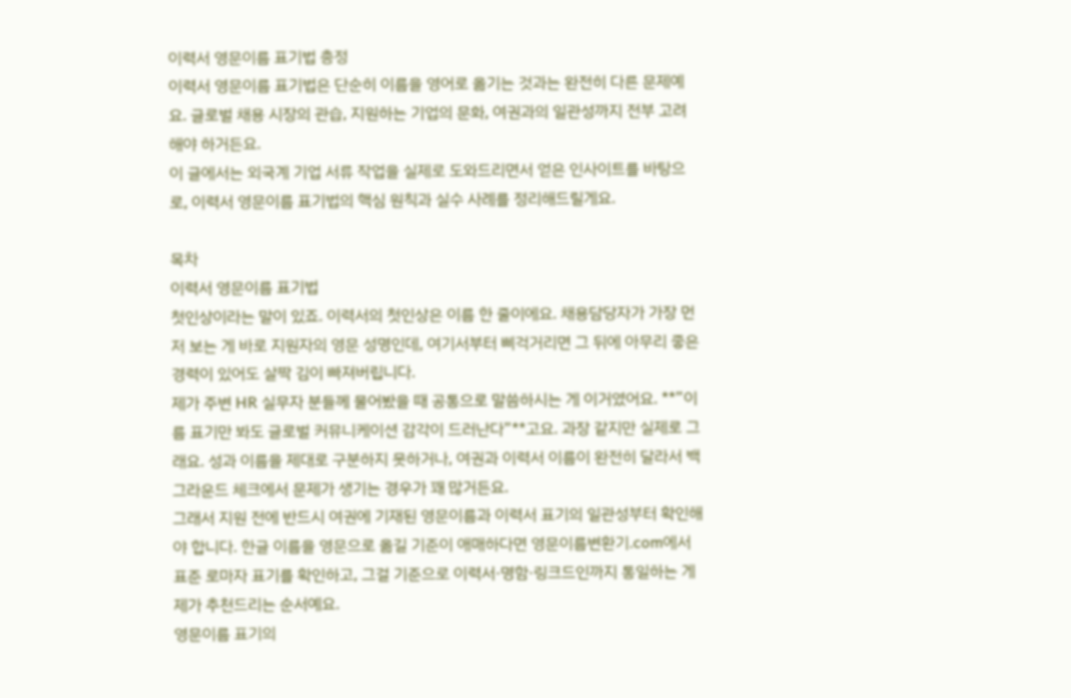이력서 영문이름 표기법 총정
이력서 영문이름 표기법은 단순히 이름을 영어로 옮기는 것과는 완전히 다른 문제예요. 글로벌 채용 시장의 관습, 지원하는 기업의 문화, 여권과의 일관성까지 전부 고려해야 하거든요.
이 글에서는 외국계 기업 서류 작업을 실제로 도와드리면서 얻은 인사이트를 바탕으로, 이력서 영문이름 표기법의 핵심 원칙과 실수 사례를 정리해드릴게요.

목차
이력서 영문이름 표기법
첫인상이라는 말이 있죠. 이력서의 첫인상은 이름 한 줄이에요. 채용담당자가 가장 먼저 보는 게 바로 지원자의 영문 성명인데, 여기서부터 삐걱거리면 그 뒤에 아무리 좋은 경력이 있어도 살짝 김이 빠져버립니다.
제가 주변 HR 실무자 분들께 물어봤을 때 공통으로 말씀하시는 게 이거였어요. **”이름 표기만 봐도 글로벌 커뮤니케이션 감각이 드러난다”**고요. 과장 같지만 실제로 그래요. 성과 이름을 제대로 구분하지 못하거나, 여권과 이력서 이름이 완전히 달라서 백그라운드 체크에서 문제가 생기는 경우가 꽤 많거든요.
그래서 지원 전에 반드시 여권에 기재된 영문이름과 이력서 표기의 일관성부터 확인해야 합니다. 한글 이름을 영문으로 옮길 기준이 애매하다면 영문이름변환기.com에서 표준 로마자 표기를 확인하고, 그걸 기준으로 이력서·명함·링크드인까지 통일하는 게 제가 추천드리는 순서예요.
영문이름 표기의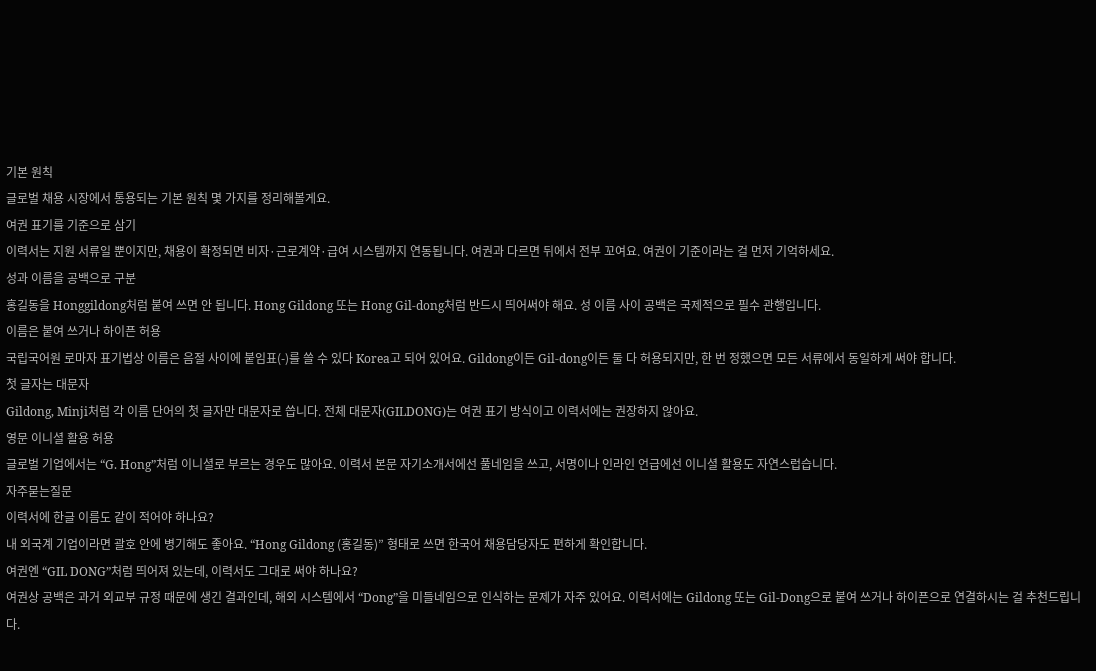기본 원칙
글로벌 채용 시장에서 통용되는 기본 원칙 몇 가지를 정리해볼게요.
여권 표기를 기준으로 삼기
이력서는 지원 서류일 뿐이지만, 채용이 확정되면 비자·근로계약·급여 시스템까지 연동됩니다. 여권과 다르면 뒤에서 전부 꼬여요. 여권이 기준이라는 걸 먼저 기억하세요.
성과 이름을 공백으로 구분
홍길동을 Honggildong처럼 붙여 쓰면 안 됩니다. Hong Gildong 또는 Hong Gil-dong처럼 반드시 띄어써야 해요. 성 이름 사이 공백은 국제적으로 필수 관행입니다.
이름은 붙여 쓰거나 하이픈 허용
국립국어원 로마자 표기법상 이름은 음절 사이에 붙임표(-)를 쓸 수 있다 Korea고 되어 있어요. Gildong이든 Gil-dong이든 둘 다 허용되지만, 한 번 정했으면 모든 서류에서 동일하게 써야 합니다.
첫 글자는 대문자
Gildong, Minji처럼 각 이름 단어의 첫 글자만 대문자로 씁니다. 전체 대문자(GILDONG)는 여권 표기 방식이고 이력서에는 권장하지 않아요.
영문 이니셜 활용 허용
글로벌 기업에서는 “G. Hong”처럼 이니셜로 부르는 경우도 많아요. 이력서 본문 자기소개서에선 풀네임을 쓰고, 서명이나 인라인 언급에선 이니셜 활용도 자연스럽습니다.
자주묻는질문
이력서에 한글 이름도 같이 적어야 하나요?
내 외국계 기업이라면 괄호 안에 병기해도 좋아요. “Hong Gildong (홍길동)” 형태로 쓰면 한국어 채용담당자도 편하게 확인합니다.
여권엔 “GIL DONG”처럼 띄어져 있는데, 이력서도 그대로 써야 하나요?
여권상 공백은 과거 외교부 규정 때문에 생긴 결과인데, 해외 시스템에서 “Dong”을 미들네임으로 인식하는 문제가 자주 있어요. 이력서에는 Gildong 또는 Gil-Dong으로 붙여 쓰거나 하이픈으로 연결하시는 걸 추천드립니다.